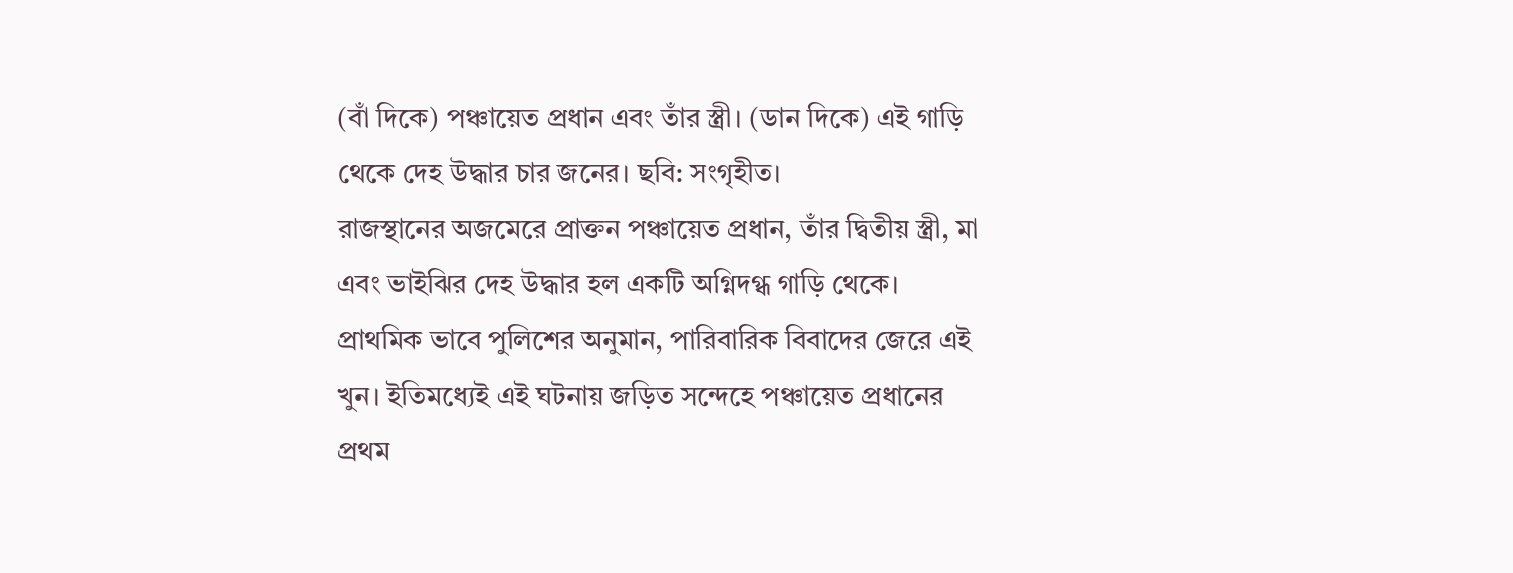(বাঁ দিকে) পঞ্চায়েত প্রধান এবং তাঁর স্ত্রী। (ডান দিকে) এই গাড়ি থেকে দেহ উদ্ধার চার জনের। ছবি: সংগৃহীত।
রাজস্থানের অজমেরে প্রাক্তন পঞ্চায়েত প্রধান, তাঁর দ্বিতীয় স্ত্রী, মা এবং ভাইঝির দেহ উদ্ধার হল একটি অগ্নিদগ্ধ গাড়ি থেকে। প্রাথমিক ভাবে পুলিশের অনুমান, পারিবারিক বিবাদের জেরে এই খুন। ইতিমধ্যেই এই ঘটনায় জড়িত সন্দেহে পঞ্চায়েত প্রধানের প্রথম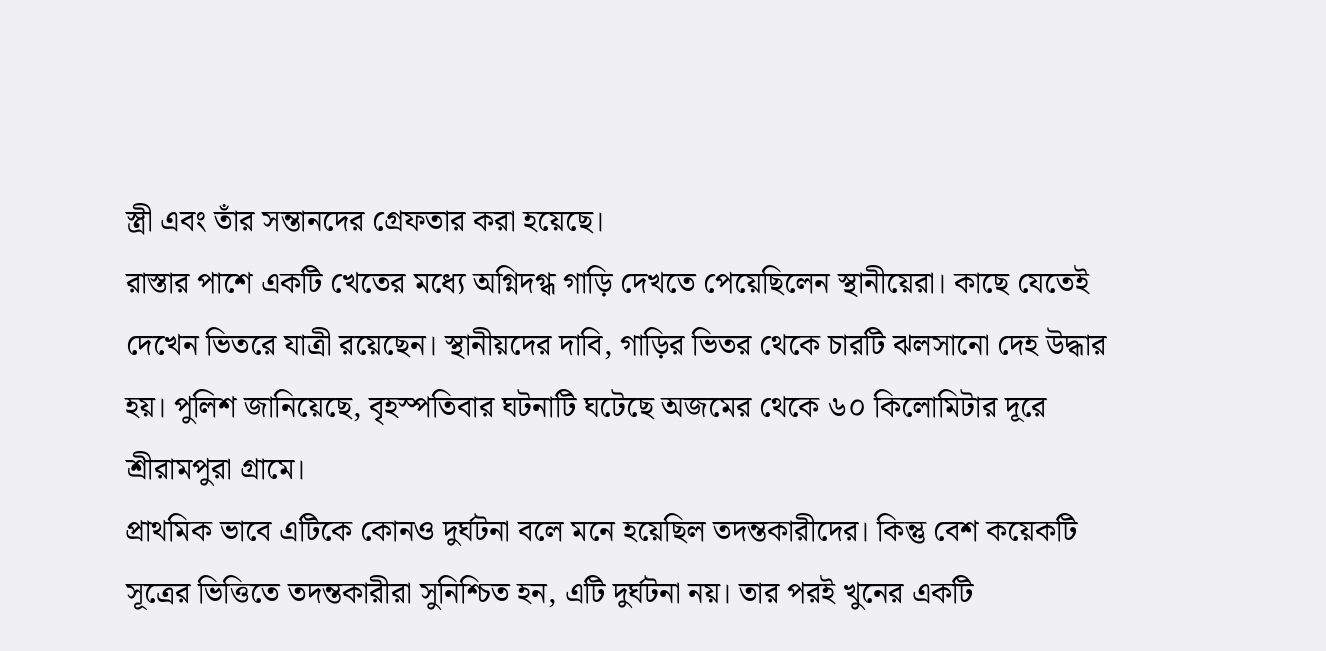স্ত্রী এবং তাঁর সন্তানদের গ্রেফতার করা হয়েছে।
রাস্তার পাশে একটি খেতের মধ্যে অগ্নিদগ্ধ গাড়ি দেখতে পেয়েছিলেন স্থানীয়েরা। কাছে যেতেই দেখেন ভিতরে যাত্রী রয়েছেন। স্থানীয়দের দাবি, গাড়ির ভিতর থেকে চারটি ঝলসানো দেহ উদ্ধার হয়। পুলিশ জানিয়েছে, বৃহস্পতিবার ঘটনাটি ঘটেছে অজমের থেকে ৬০ কিলোমিটার দূরে শ্রীরামপুরা গ্রামে।
প্রাথমিক ভাবে এটিকে কোনও দুর্ঘটনা বলে মনে হয়েছিল তদন্তকারীদের। কিন্তু বেশ কয়েকটি সূত্রের ভিত্তিতে তদন্তকারীরা সুনিশ্চিত হন, এটি দুর্ঘটনা নয়। তার পরই খুনের একটি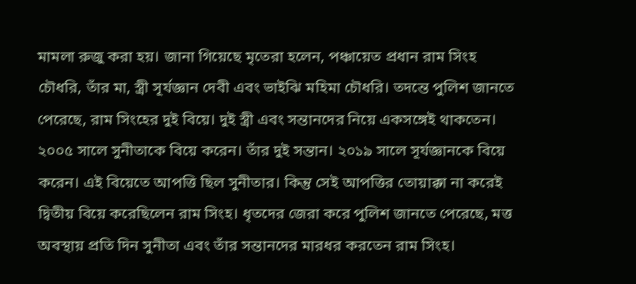মামলা রুজু করা হয়। জানা গিয়েছে মৃতেরা হলেন, পঞ্চায়েত প্রধান রাম সিংহ চৌধরি, তাঁর মা, স্ত্রী সূর্যজ্ঞান দেবী এবং ভাইঝি মহিমা চৌধরি। তদন্তে পুলিশ জানতে পেরেছে, রাম সিংহের দুই বিয়ে। দুই স্ত্রী এবং সন্তানদের নিয়ে একসঙ্গেই থাকতেন।
২০০৫ সালে সুনীতাকে বিয়ে করেন। তাঁর দুই সন্তান। ২০১৯ সালে সূর্যজ্ঞানকে বিয়ে করেন। এই বিয়েতে আপত্তি ছিল সুনীতার। কিন্তু সেই আপত্তির তোয়াক্কা না করেই দ্বিতীয় বিয়ে করেছিলেন রাম সিংহ। ধৃতদের জেরা করে পুলিশ জানতে পেরেছে, মত্ত অবস্থায় প্রতি দিন সুনীতা এবং তাঁর সন্তানদের মারধর করতেন রাম সিংহ।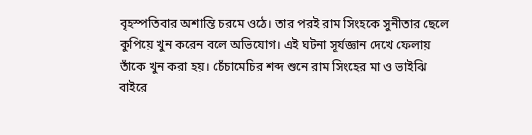বৃহস্পতিবার অশান্তি চরমে ওঠে। তার পরই রাম সিংহকে সুনীতার ছেলে কুপিয়ে খুন করেন বলে অভিযোগ। এই ঘটনা সূর্যজ্ঞান দেখে ফেলায় তাঁকে খুন করা হয়। চেঁচামেচির শব্দ শুনে রাম সিংহের মা ও ভাইঝি বাইরে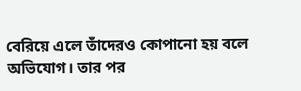বেরিয়ে এলে তাঁদেরও কোপানো হয় বলে অভিযোগ। তার পর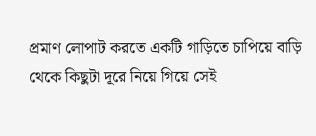প্রমাণ লোপাট করতে একটি গাড়িতে চাপিয়ে বাড়ি থেকে কিছুটা দূরে নিয়ে গিয়ে সেই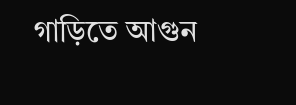গাড়িতে আগুন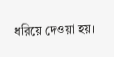ধরিয়ে দেওয়া হয়।